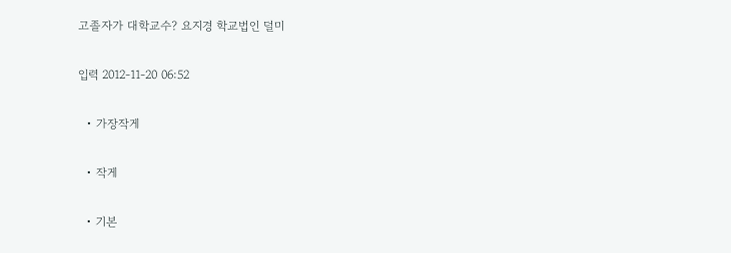고졸자가 대학교수? 요지경 학교법인 덜미

입력 2012-11-20 06:52

  • 가장작게

  • 작게

  • 기본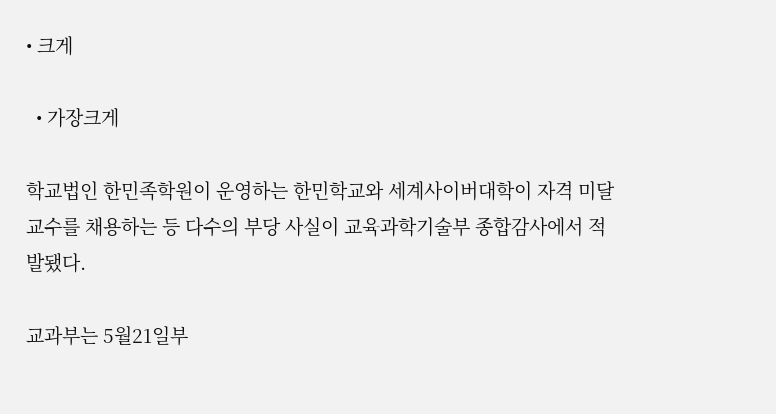• 크게

  • 가장크게

학교법인 한민족학원이 운영하는 한민학교와 세계사이버대학이 자격 미달 교수를 채용하는 등 다수의 부당 사실이 교육과학기술부 종합감사에서 적발됐다.

교과부는 5월21일부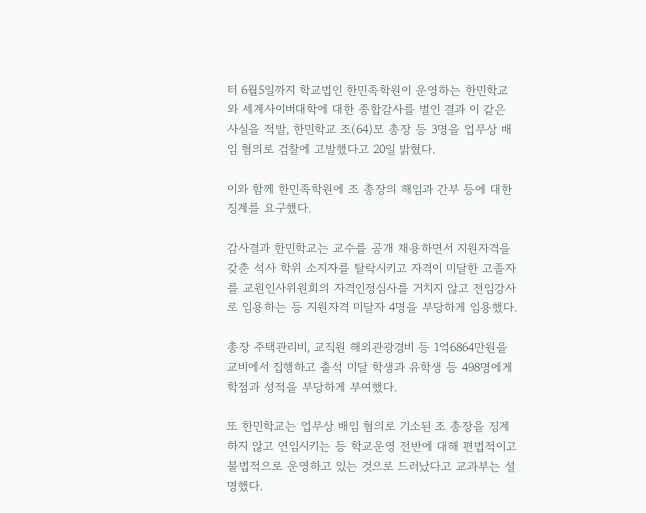터 6월5일까지 학교법인 한민족학원이 운영하는 한민학교와 세계사이버대학에 대한 종합감사를 벌인 결과 이 같은 사실을 적발, 한민학교 조(64)모 총장 등 3명을 업무상 배임 혐의로 검찰에 고발했다고 20일 밝혔다.

이와 함께 한민족학원에 조 총장의 해임과 간부 등에 대한 징계를 요구했다.

감사결과 한민학교는 교수를 공개 채용하면서 지원자격을 갖춘 석사 학위 소지자를 탈락시키고 자격이 미달한 고졸자를 교원인사위원회의 자격인정심사를 거치지 않고 전임강사로 임용하는 등 지원자격 미달자 4명을 부당하게 임용했다.

총장 주택관리비, 교직원 해외관광경비 등 1억6864만원을 교비에서 집행하고 출석 미달 학생과 유학생 등 498명에게 학점과 성적을 부당하게 부여했다.

또 한민학교는 업무상 배임 혐의로 기소된 조 총장을 징계하지 않고 연임시키는 등 학교운영 전반에 대해 편법적이고 불법적으로 운영하고 있는 것으로 드러났다고 교과부는 설명했다.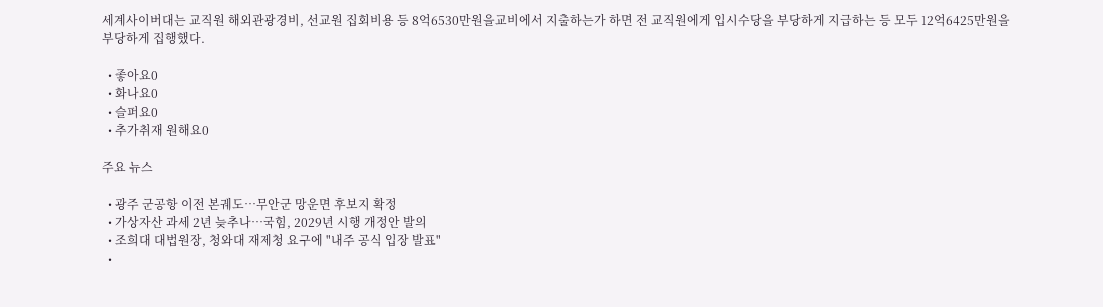세계사이버대는 교직원 해외관광경비, 선교원 집회비용 등 8억6530만원을교비에서 지출하는가 하면 전 교직원에게 입시수당을 부당하게 지급하는 등 모두 12억6425만원을 부당하게 집행했다.

  • 좋아요0
  • 화나요0
  • 슬퍼요0
  • 추가취재 원해요0

주요 뉴스

  • 광주 군공항 이전 본궤도…무안군 망운면 후보지 확정
  • 가상자산 과세 2년 늦추나⋯국힘, 2029년 시행 개정안 발의
  • 조희대 대법원장, 청와대 재제청 요구에 "내주 공식 입장 발표"
  •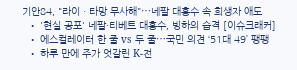기안84, "라이ㆍ타망 무사해"⋯네팔 대홍수 속 희생자 애도
  • '현실 공포' 네팔·티베트 대홍수, 빙하의 습격 [이슈크래커]
  • 에스컬레이터 한 줄 vs 두 줄⋯국민 의견 ‘51대 49’ 팽팽
  • 하루 만에 주가 엇갈린 K-전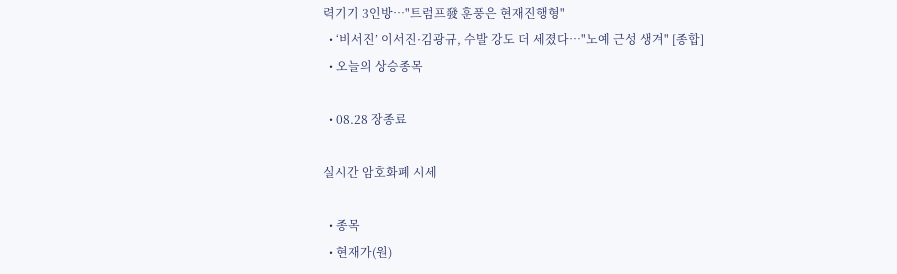력기기 3인방…"트럼프發 훈풍은 현재진행형"
  • ‘비서진’ 이서진·김광규, 수발 강도 더 세졌다⋯"노예 근성 생겨" [종합]
  • 오늘의 상승종목

  • 08.28 장종료

실시간 암호화폐 시세

  • 종목
  • 현재가(원)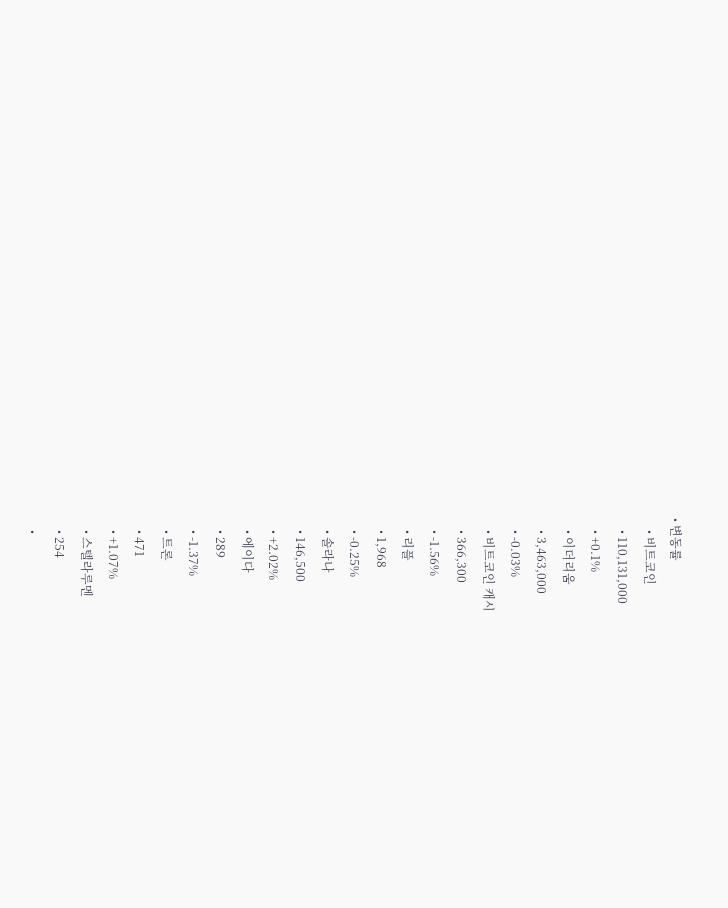• 변동률
    • 비트코인
    • 110,131,000
    • +0.1%
    • 이더리움
    • 3,463,000
    • -0.03%
    • 비트코인 캐시
    • 366,300
    • -1.56%
    • 리플
    • 1,968
    • -0.25%
    • 솔라나
    • 146,500
    • +2.02%
    • 에이다
    • 289
    • -1.37%
    • 트론
    • 471
    • +1.07%
    • 스텔라루멘
    • 254
    •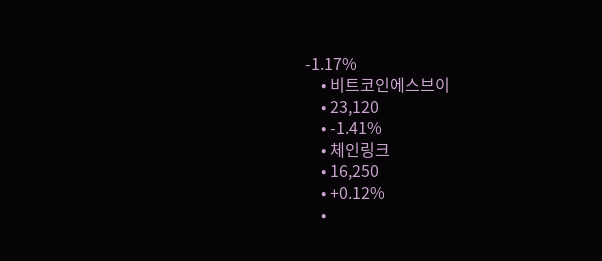-1.17%
    • 비트코인에스브이
    • 23,120
    • -1.41%
    • 체인링크
    • 16,250
    • +0.12%
    •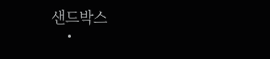샌드박스
    •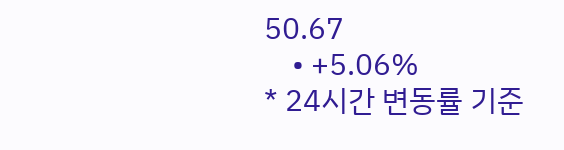50.67
    • +5.06%
* 24시간 변동률 기준